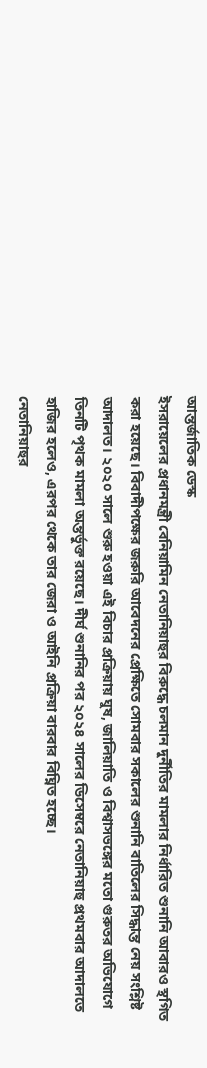আন্তর্জাতিক ডেস্ক
ইসরায়েলের প্রধানমন্ত্রী বেনিয়ামিন নেতানিয়াহুর বিরুদ্ধে চলমান দুর্নীতির মামলার নির্ধারিত শুনানি আবারও স্থগিত করা হয়েছে। বিবাদীপক্ষের জরুরি আবেদনের প্রেক্ষিতে সোমবার সকালের শুনানি বাতিলের সিদ্ধান্ত নেয় সংশ্লিষ্ট আদালত। ২০২০ সালে শুরু হওয়া এই বিচার প্রক্রিয়ায় ঘুষ, জালিয়াতি ও বিশ্বাসভঙ্গের মতো গুরুতর অভিযোগে তিনটি পৃথক মামলা অন্তর্ভুক্ত রয়েছে। দীর্ঘ শুনানির পর ২০২৪ সালের ডিসেম্বরে নেতানিয়াহু প্রথমবার আদালতে হাজির হলেও, এরপর থেকে তার জেরা ও আইনি প্রক্রিয়া বারবার বিঘ্নিত হচ্ছে।
নেতানিয়াহুর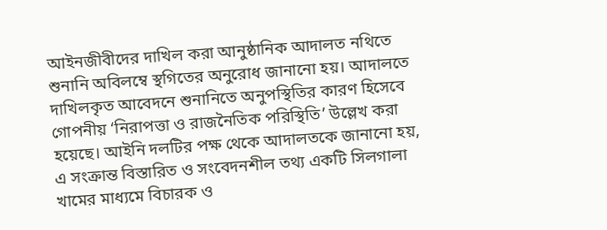আইনজীবীদের দাখিল করা আনুষ্ঠানিক আদালত নথিতে শুনানি অবিলম্বে স্থগিতের অনুরোধ জানানো হয়। আদালতে দাখিলকৃত আবেদনে শুনানিতে অনুপস্থিতির কারণ হিসেবে গোপনীয় ‘নিরাপত্তা ও রাজনৈতিক পরিস্থিতি’ উল্লেখ করা হয়েছে। আইনি দলটির পক্ষ থেকে আদালতকে জানানো হয়, এ সংক্রান্ত বিস্তারিত ও সংবেদনশীল তথ্য একটি সিলগালা খামের মাধ্যমে বিচারক ও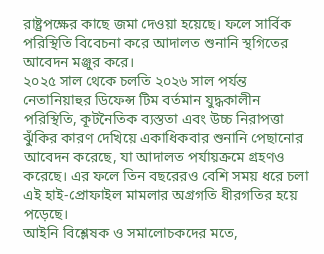রাষ্ট্রপক্ষের কাছে জমা দেওয়া হয়েছে। ফলে সার্বিক পরিস্থিতি বিবেচনা করে আদালত শুনানি স্থগিতের আবেদন মঞ্জুর করে।
২০২৫ সাল থেকে চলতি ২০২৬ সাল পর্যন্ত নেতানিয়াহুর ডিফেন্স টিম বর্তমান যুদ্ধকালীন পরিস্থিতি, কূটনৈতিক ব্যস্ততা এবং উচ্চ নিরাপত্তা ঝুঁকির কারণ দেখিয়ে একাধিকবার শুনানি পেছানোর আবেদন করেছে, যা আদালত পর্যায়ক্রমে গ্রহণও করেছে। এর ফলে তিন বছরেরও বেশি সময় ধরে চলা এই হাই-প্রোফাইল মামলার অগ্রগতি ধীরগতির হয়ে পড়েছে।
আইনি বিশ্লেষক ও সমালোচকদের মতে,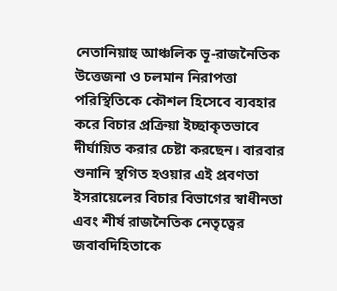নেতানিয়াহু আঞ্চলিক ভূ-রাজনৈতিক উত্তেজনা ও চলমান নিরাপত্তা পরিস্থিতিকে কৌশল হিসেবে ব্যবহার করে বিচার প্রক্রিয়া ইচ্ছাকৃতভাবে দীর্ঘায়িত করার চেষ্টা করছেন। বারবার শুনানি স্থগিত হওয়ার এই প্রবণতা ইসরায়েলের বিচার বিভাগের স্বাধীনতা এবং শীর্ষ রাজনৈতিক নেতৃত্বের জবাবদিহিতাকে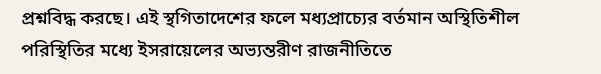প্রশ্নবিদ্ধ করছে। এই স্থগিতাদেশের ফলে মধ্যপ্রাচ্যের বর্তমান অস্থিতিশীল পরিস্থিতির মধ্যে ইসরায়েলের অভ্যন্তরীণ রাজনীতিতে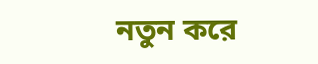নতুন করে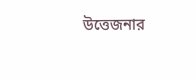উত্তেজনার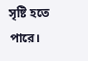সৃষ্টি হতে পারে।